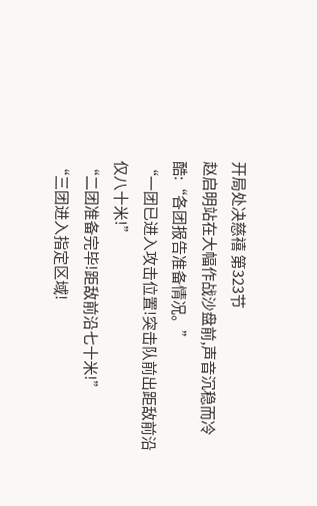开局处决慈禧 第323节
赵启明站在大幅作战沙盘前,声音沉稳而冷酷:“各团报告准备情况。”
“一团已进入攻击位置!突击队前出距敌前沿仅八十米!”
“二团准备完毕!距敌前沿七十米!”
“三团进入指定区域!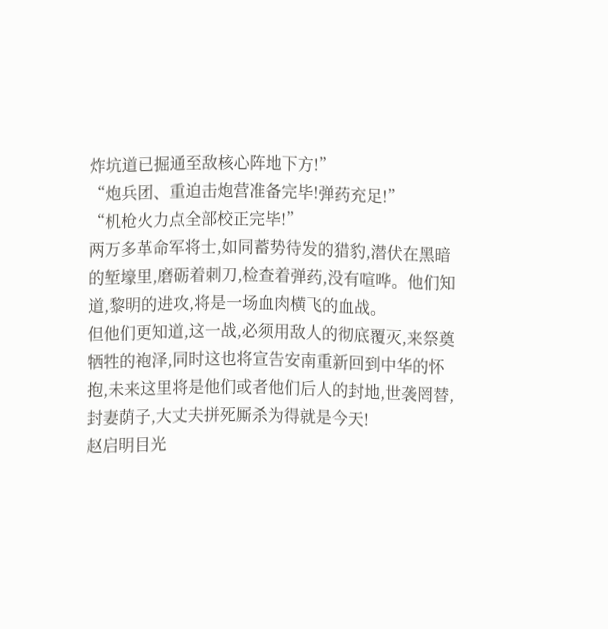炸坑道已掘通至敌核心阵地下方!”
“炮兵团、重迫击炮营准备完毕!弹药充足!”
“机枪火力点全部校正完毕!”
两万多革命军将士,如同蓄势待发的猎豹,潜伏在黑暗的堑壕里,磨砺着刺刀,检查着弹药,没有喧哗。他们知道,黎明的进攻,将是一场血肉横飞的血战。
但他们更知道,这一战,必须用敌人的彻底覆灭,来祭奠牺牲的袍泽,同时这也将宣告安南重新回到中华的怀抱,未来这里将是他们或者他们后人的封地,世袭罔替,封妻荫子,大丈夫拼死厮杀为得就是今天!
赵启明目光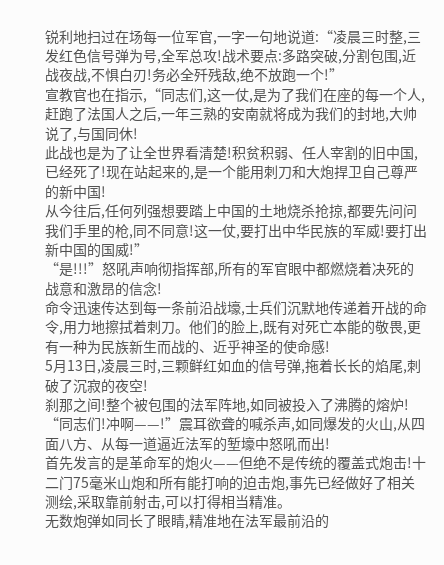锐利地扫过在场每一位军官,一字一句地说道:“凌晨三时整,三发红色信号弹为号,全军总攻!战术要点:多路突破,分割包围,近战夜战,不惧白刃!务必全歼残敌,绝不放跑一个!”
宣教官也在指示,“同志们,这一仗,是为了我们在座的每一个人,赶跑了法国人之后,一年三熟的安南就将成为我们的封地,大帅说了,与国同休!
此战也是为了让全世界看清楚!积贫积弱、任人宰割的旧中国,已经死了!现在站起来的,是一个能用刺刀和大炮捍卫自己尊严的新中国!
从今往后,任何列强想要踏上中国的土地烧杀抢掠,都要先问问我们手里的枪,同不同意!这一仗,要打出中华民族的军威!要打出新中国的国威!”
“是!!!”怒吼声响彻指挥部,所有的军官眼中都燃烧着决死的战意和激昂的信念!
命令迅速传达到每一条前沿战壕,士兵们沉默地传递着开战的命令,用力地擦拭着刺刀。他们的脸上,既有对死亡本能的敬畏,更有一种为民族新生而战的、近乎神圣的使命感!
5月13日,凌晨三时,三颗鲜红如血的信号弹,拖着长长的焰尾,刺破了沉寂的夜空!
刹那之间!整个被包围的法军阵地,如同被投入了沸腾的熔炉!
“同志们!冲啊——!”震耳欲聋的喊杀声,如同爆发的火山,从四面八方、从每一道逼近法军的堑壕中怒吼而出!
首先发言的是革命军的炮火——但绝不是传统的覆盖式炮击!十二门75毫米山炮和所有能打响的迫击炮,事先已经做好了相关测绘,采取靠前射击,可以打得相当精准。
无数炮弹如同长了眼睛,精准地在法军最前沿的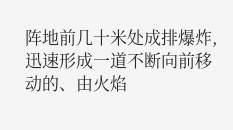阵地前几十米处成排爆炸,迅速形成一道不断向前移动的、由火焰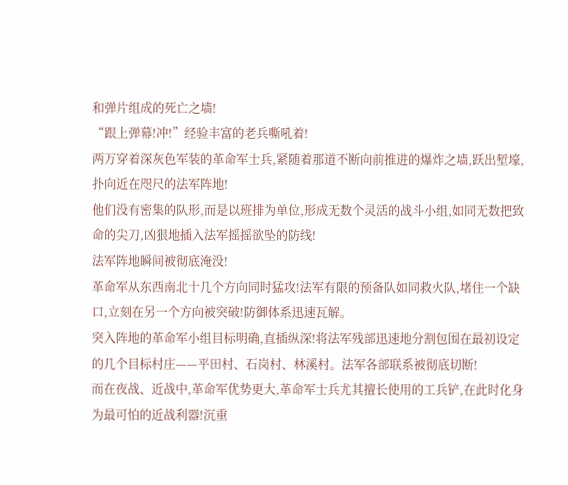和弹片组成的死亡之墙!
“跟上弹幕!冲!”经验丰富的老兵嘶吼着!
两万穿着深灰色军装的革命军士兵,紧随着那道不断向前推进的爆炸之墙,跃出堑壕,扑向近在咫尺的法军阵地!
他们没有密集的队形,而是以班排为单位,形成无数个灵活的战斗小组,如同无数把致命的尖刀,凶狠地插入法军摇摇欲坠的防线!
法军阵地瞬间被彻底淹没!
革命军从东西南北十几个方向同时猛攻!法军有限的预备队如同救火队,堵住一个缺口,立刻在另一个方向被突破!防御体系迅速瓦解。
突入阵地的革命军小组目标明确,直插纵深!将法军残部迅速地分割包围在最初设定的几个目标村庄——平田村、石岗村、林溪村。法军各部联系被彻底切断!
而在夜战、近战中,革命军优势更大,革命军士兵尤其擅长使用的工兵铲,在此时化身为最可怕的近战利器!沉重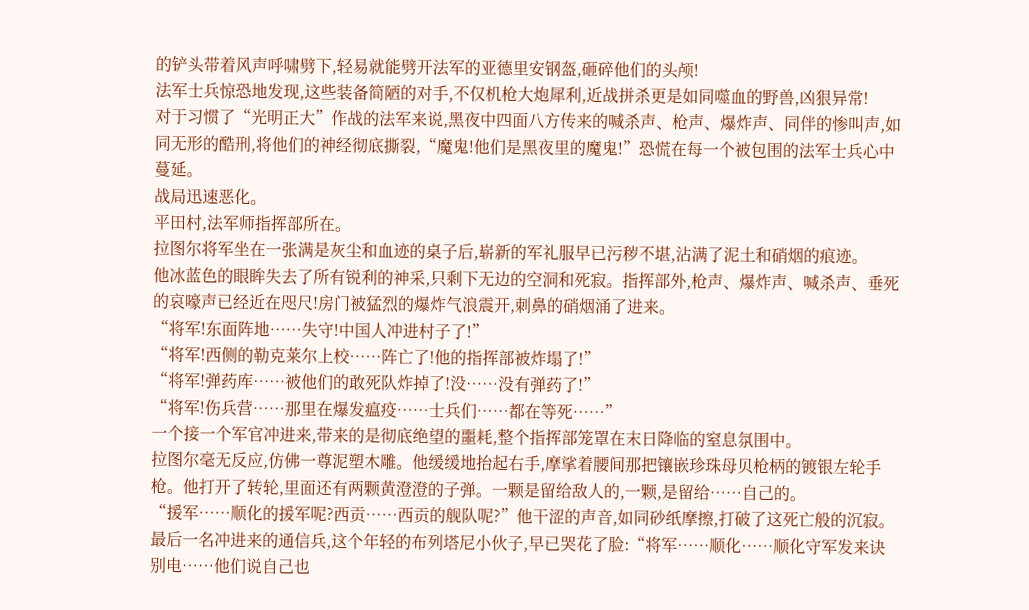的铲头带着风声呼啸劈下,轻易就能劈开法军的亚德里安钢盔,砸碎他们的头颅!
法军士兵惊恐地发现,这些装备简陋的对手,不仅机枪大炮犀利,近战拼杀更是如同噬血的野兽,凶狠异常!
对于习惯了“光明正大”作战的法军来说,黑夜中四面八方传来的喊杀声、枪声、爆炸声、同伴的惨叫声,如同无形的酷刑,将他们的神经彻底撕裂,“魔鬼!他们是黑夜里的魔鬼!”恐慌在每一个被包围的法军士兵心中蔓延。
战局迅速恶化。
平田村,法军师指挥部所在。
拉图尔将军坐在一张满是灰尘和血迹的桌子后,崭新的军礼服早已污秽不堪,沾满了泥土和硝烟的痕迹。
他冰蓝色的眼眸失去了所有锐利的神采,只剩下无边的空洞和死寂。指挥部外,枪声、爆炸声、喊杀声、垂死的哀嚎声已经近在咫尺!房门被猛烈的爆炸气浪震开,刺鼻的硝烟涌了进来。
“将军!东面阵地……失守!中国人冲进村子了!”
“将军!西侧的勒克莱尔上校……阵亡了!他的指挥部被炸塌了!”
“将军!弹药库……被他们的敢死队炸掉了!没……没有弹药了!”
“将军!伤兵营……那里在爆发瘟疫……士兵们……都在等死……”
一个接一个军官冲进来,带来的是彻底绝望的噩耗,整个指挥部笼罩在末日降临的窒息氛围中。
拉图尔毫无反应,仿佛一尊泥塑木雕。他缓缓地抬起右手,摩挲着腰间那把镶嵌珍珠母贝枪柄的镀银左轮手枪。他打开了转轮,里面还有两颗黄澄澄的子弹。一颗是留给敌人的,一颗,是留给……自己的。
“援军……顺化的援军呢?西贡……西贡的舰队呢?”他干涩的声音,如同砂纸摩擦,打破了这死亡般的沉寂。
最后一名冲进来的通信兵,这个年轻的布列塔尼小伙子,早已哭花了脸:“将军……顺化……顺化守军发来诀别电……他们说自己也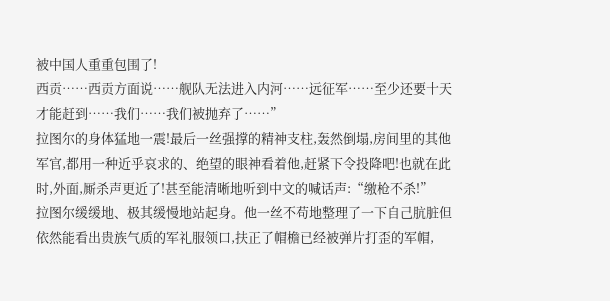被中国人重重包围了!
西贡……西贡方面说……舰队无法进入内河……远征军……至少还要十天才能赶到……我们……我们被抛弃了……”
拉图尔的身体猛地一震!最后一丝强撑的精神支柱,轰然倒塌,房间里的其他军官,都用一种近乎哀求的、绝望的眼神看着他,赶紧下令投降吧!也就在此时,外面,厮杀声更近了!甚至能清晰地听到中文的喊话声:“缴枪不杀!”
拉图尔缓缓地、极其缓慢地站起身。他一丝不苟地整理了一下自己肮脏但依然能看出贵族气质的军礼服领口,扶正了帽檐已经被弹片打歪的军帽,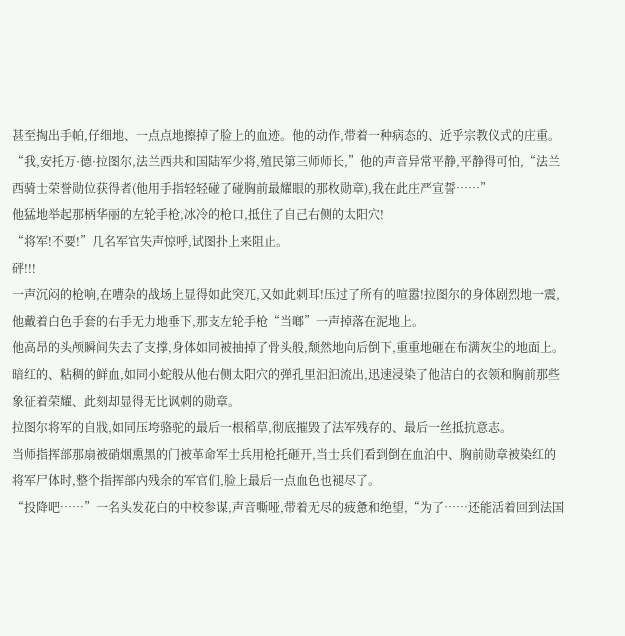甚至掏出手帕,仔细地、一点点地擦掉了脸上的血迹。他的动作,带着一种病态的、近乎宗教仪式的庄重。
“我,安托万·德·拉图尔,法兰西共和国陆军少将,殖民第三师师长,”他的声音异常平静,平静得可怕,“法兰西骑士荣誉勋位获得者(他用手指轻轻碰了碰胸前最耀眼的那枚勋章),我在此庄严宣誓……”
他猛地举起那柄华丽的左轮手枪,冰冷的枪口,抵住了自己右侧的太阳穴!
“将军!不要!”几名军官失声惊呼,试图扑上来阻止。
砰!!!
一声沉闷的枪响,在嘈杂的战场上显得如此突兀,又如此刺耳!压过了所有的喧嚣!拉图尔的身体剧烈地一震,他戴着白色手套的右手无力地垂下,那支左轮手枪“当啷”一声掉落在泥地上。
他高昂的头颅瞬间失去了支撑,身体如同被抽掉了骨头般,颓然地向后倒下,重重地砸在布满灰尘的地面上。暗红的、粘稠的鲜血,如同小蛇般从他右侧太阳穴的弹孔里汩汩流出,迅速浸染了他洁白的衣领和胸前那些象征着荣耀、此刻却显得无比讽刺的勋章。
拉图尔将军的自戕,如同压垮骆驼的最后一根稻草,彻底摧毁了法军残存的、最后一丝抵抗意志。
当师指挥部那扇被硝烟熏黑的门被革命军士兵用枪托砸开,当士兵们看到倒在血泊中、胸前勋章被染红的将军尸体时,整个指挥部内残余的军官们,脸上最后一点血色也褪尽了。
“投降吧……”一名头发花白的中校参谋,声音嘶哑,带着无尽的疲惫和绝望,“为了……还能活着回到法国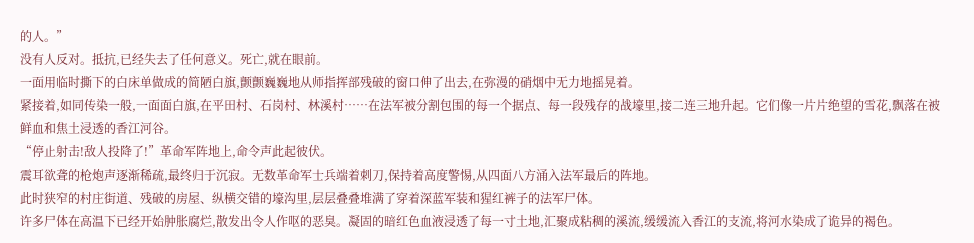的人。”
没有人反对。抵抗,已经失去了任何意义。死亡,就在眼前。
一面用临时撕下的白床单做成的简陋白旗,颤颤巍巍地从师指挥部残破的窗口伸了出去,在弥漫的硝烟中无力地摇晃着。
紧接着,如同传染一般,一面面白旗,在平田村、石岗村、林溪村……在法军被分割包围的每一个据点、每一段残存的战壕里,接二连三地升起。它们像一片片绝望的雪花,飘落在被鲜血和焦土浸透的香江河谷。
“停止射击!敌人投降了!”革命军阵地上,命令声此起彼伏。
震耳欲聋的枪炮声逐渐稀疏,最终归于沉寂。无数革命军士兵端着刺刀,保持着高度警惕,从四面八方涌入法军最后的阵地。
此时狭窄的村庄街道、残破的房屋、纵横交错的壕沟里,层层叠叠堆满了穿着深蓝军装和猩红裤子的法军尸体。
许多尸体在高温下已经开始肿胀腐烂,散发出令人作呕的恶臭。凝固的暗红色血液浸透了每一寸土地,汇聚成粘稠的溪流,缓缓流入香江的支流,将河水染成了诡异的褐色。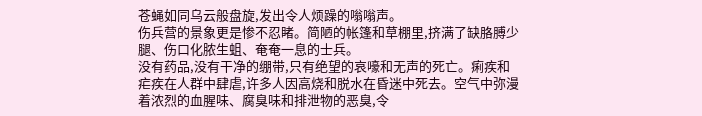苍蝇如同乌云般盘旋,发出令人烦躁的嗡嗡声。
伤兵营的景象更是惨不忍睹。简陋的帐篷和草棚里,挤满了缺胳膊少腿、伤口化脓生蛆、奄奄一息的士兵。
没有药品,没有干净的绷带,只有绝望的哀嚎和无声的死亡。痢疾和疟疾在人群中肆虐,许多人因高烧和脱水在昏迷中死去。空气中弥漫着浓烈的血腥味、腐臭味和排泄物的恶臭,令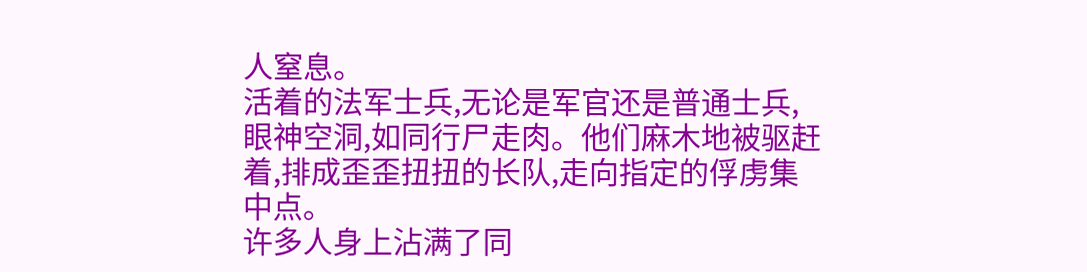人窒息。
活着的法军士兵,无论是军官还是普通士兵,眼神空洞,如同行尸走肉。他们麻木地被驱赶着,排成歪歪扭扭的长队,走向指定的俘虏集中点。
许多人身上沾满了同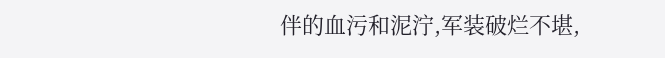伴的血污和泥泞,军装破烂不堪,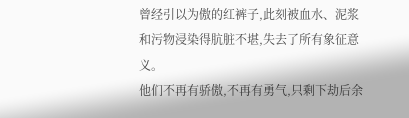曾经引以为傲的红裤子,此刻被血水、泥浆和污物浸染得肮脏不堪,失去了所有象征意义。
他们不再有骄傲,不再有勇气,只剩下劫后余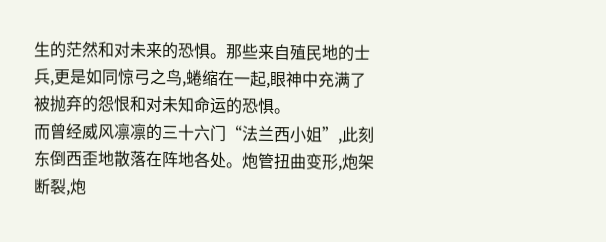生的茫然和对未来的恐惧。那些来自殖民地的士兵,更是如同惊弓之鸟,蜷缩在一起,眼神中充满了被抛弃的怨恨和对未知命运的恐惧。
而曾经威风凛凛的三十六门“法兰西小姐”,此刻东倒西歪地散落在阵地各处。炮管扭曲变形,炮架断裂,炮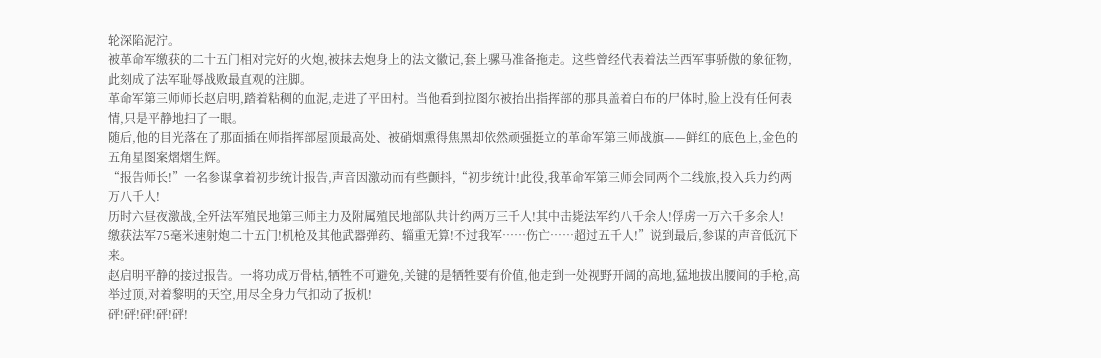轮深陷泥泞。
被革命军缴获的二十五门相对完好的火炮,被抹去炮身上的法文徽记,套上骡马准备拖走。这些曾经代表着法兰西军事骄傲的象征物,此刻成了法军耻辱战败最直观的注脚。
革命军第三师师长赵启明,踏着粘稠的血泥,走进了平田村。当他看到拉图尔被抬出指挥部的那具盖着白布的尸体时,脸上没有任何表情,只是平静地扫了一眼。
随后,他的目光落在了那面插在师指挥部屋顶最高处、被硝烟熏得焦黑却依然顽强挺立的革命军第三师战旗——鲜红的底色上,金色的五角星图案熠熠生辉。
“报告师长!”一名参谋拿着初步统计报告,声音因激动而有些颤抖,“初步统计!此役,我革命军第三师会同两个二线旅,投入兵力约两万八千人!
历时六昼夜激战,全歼法军殖民地第三师主力及附属殖民地部队共计约两万三千人!其中击毙法军约八千余人!俘虏一万六千多余人!
缴获法军75毫米速射炮二十五门!机枪及其他武器弹药、辎重无算!不过我军……伤亡……超过五千人!”说到最后,参谋的声音低沉下来。
赵启明平静的接过报告。一将功成万骨枯,牺牲不可避免,关键的是牺牲要有价值,他走到一处视野开阔的高地,猛地拔出腰间的手枪,高举过顶,对着黎明的天空,用尽全身力气扣动了扳机!
砰!砰!砰!砰!砰!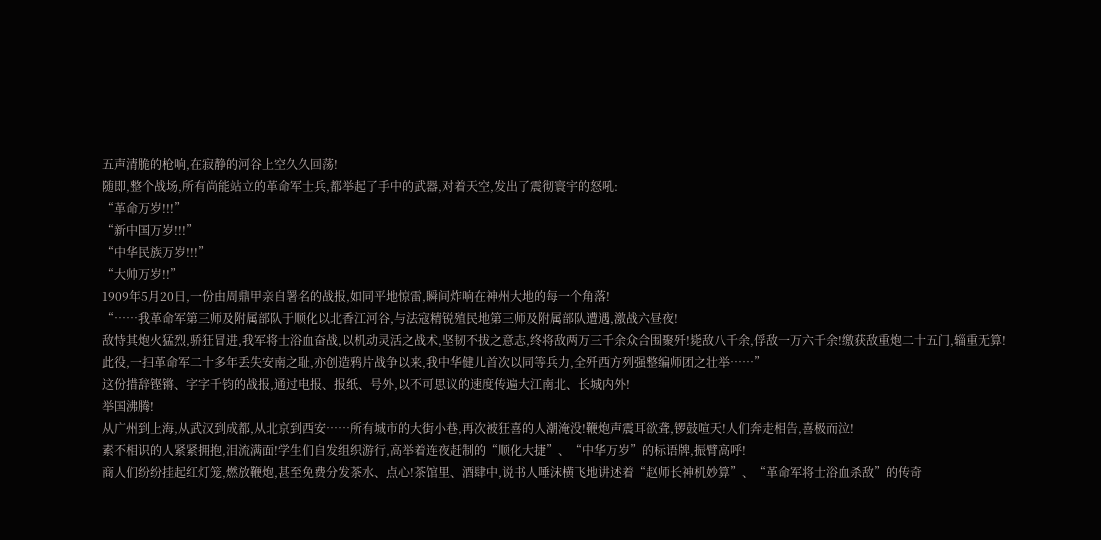五声清脆的枪响,在寂静的河谷上空久久回荡!
随即,整个战场,所有尚能站立的革命军士兵,都举起了手中的武器,对着天空,发出了震彻寰宇的怒吼:
“革命万岁!!!”
“新中国万岁!!!”
“中华民族万岁!!!”
“大帅万岁!!”
1909年5月20日,一份由周鼎甲亲自署名的战报,如同平地惊雷,瞬间炸响在神州大地的每一个角落!
“……我革命军第三师及附属部队于顺化以北香江河谷,与法寇精锐殖民地第三师及附属部队遭遇,激战六昼夜!
敌恃其炮火猛烈,骄狂冒进,我军将士浴血奋战,以机动灵活之战术,坚韧不拔之意志,终将敌两万三千余众合围聚歼!毙敌八千余,俘敌一万六千余!缴获敌重炮二十五门,辎重无算!
此役,一扫革命军二十多年丢失安南之耻,亦创造鸦片战争以来,我中华健儿首次以同等兵力,全歼西方列强整编师团之壮举……”
这份措辞铿锵、字字千钧的战报,通过电报、报纸、号外,以不可思议的速度传遍大江南北、长城内外!
举国沸腾!
从广州到上海,从武汉到成都,从北京到西安……所有城市的大街小巷,再次被狂喜的人潮淹没!鞭炮声震耳欲聋,锣鼓喧天!人们奔走相告,喜极而泣!
素不相识的人紧紧拥抱,泪流满面!学生们自发组织游行,高举着连夜赶制的“顺化大捷”、“中华万岁”的标语牌,振臂高呼!
商人们纷纷挂起红灯笼,燃放鞭炮,甚至免费分发茶水、点心!茶馆里、酒肆中,说书人唾沫横飞地讲述着“赵师长神机妙算”、“革命军将士浴血杀敌”的传奇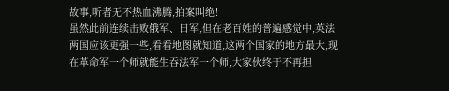故事,听者无不热血沸腾,拍案叫绝!
虽然此前连续击败俄军、日军,但在老百姓的普遍感觉中,英法两国应该更强一些,看看地图就知道,这两个国家的地方最大,现在革命军一个师就能生吞法军一个师,大家伙终于不再担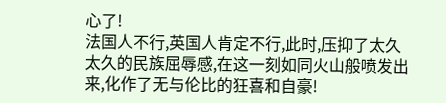心了!
法国人不行,英国人肯定不行,此时,压抑了太久太久的民族屈辱感,在这一刻如同火山般喷发出来,化作了无与伦比的狂喜和自豪!